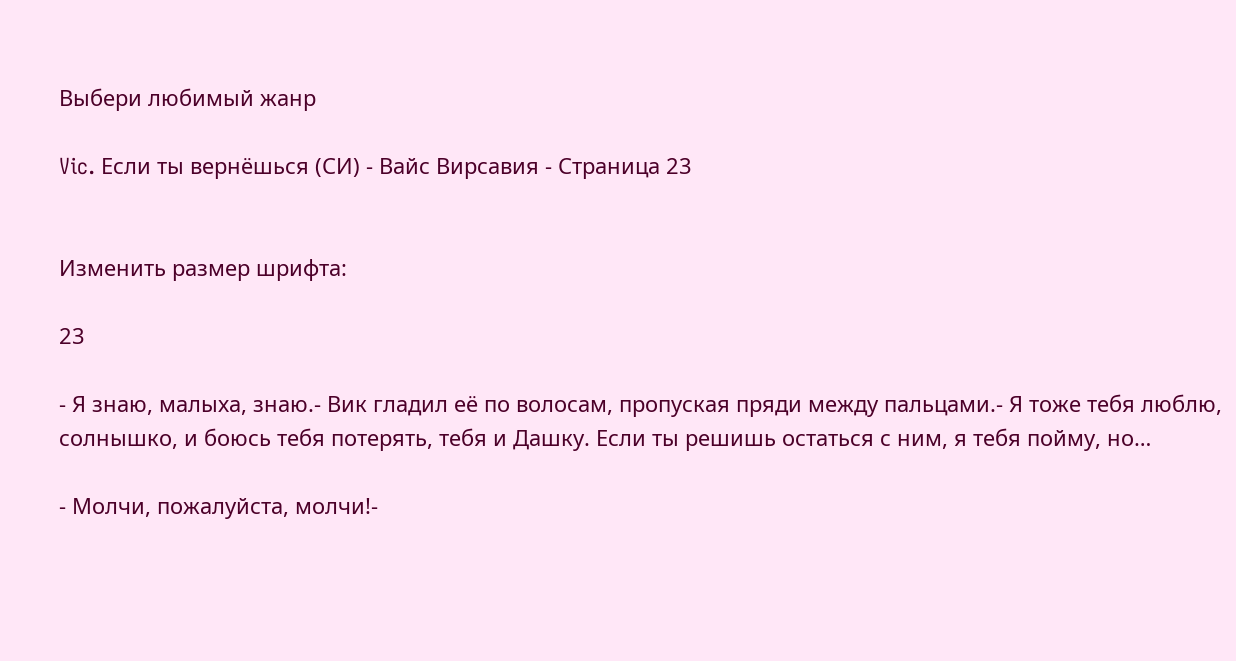Выбери любимый жанр

Vic. Если ты вернёшься (СИ) - Вайс Вирсавия - Страница 23


Изменить размер шрифта:

23

- Я знаю, малыха, знаю.- Вик гладил её по волосам, пропуская пряди между пальцами.- Я тоже тебя люблю, солнышко, и боюсь тебя потерять, тебя и Дашку. Если ты решишь остаться с ним, я тебя пойму, но…

- Молчи, пожалуйста, молчи!-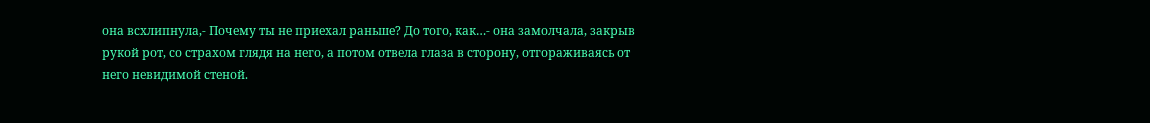она всхлипнула,- Почему ты не приехал раньше? До того, как…- она замолчала, закрыв рукой рот, со страхом глядя на него, а потом отвела глаза в сторону, отгораживаясь от него невидимой стеной.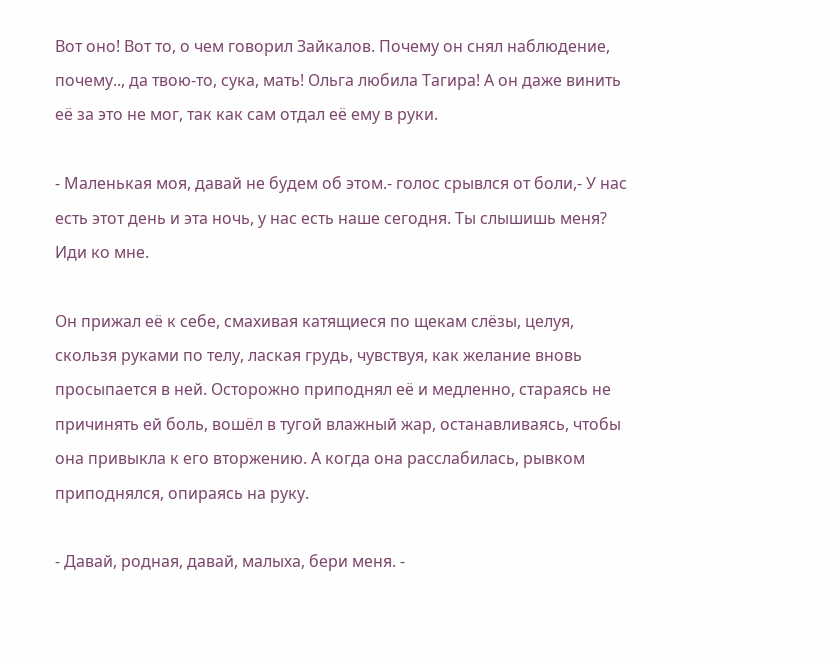Вот оно! Вот то, о чем говорил Зайкалов. Почему он снял наблюдение, почему.., да твою-то, сука, мать! Ольга любила Тагира! А он даже винить её за это не мог, так как сам отдал её ему в руки.

- Маленькая моя, давай не будем об этом.- голос срывлся от боли,- У нас есть этот день и эта ночь, у нас есть наше сегодня. Ты слышишь меня? Иди ко мне.

Он прижал её к себе, смахивая катящиеся по щекам слёзы, целуя, скользя руками по телу, лаская грудь, чувствуя, как желание вновь просыпается в ней. Осторожно приподнял её и медленно, стараясь не причинять ей боль, вошёл в тугой влажный жар, останавливаясь, чтобы она привыкла к его вторжению. А когда она расслабилась, рывком приподнялся, опираясь на руку.

- Давай, родная, давай, малыха, бери меня. -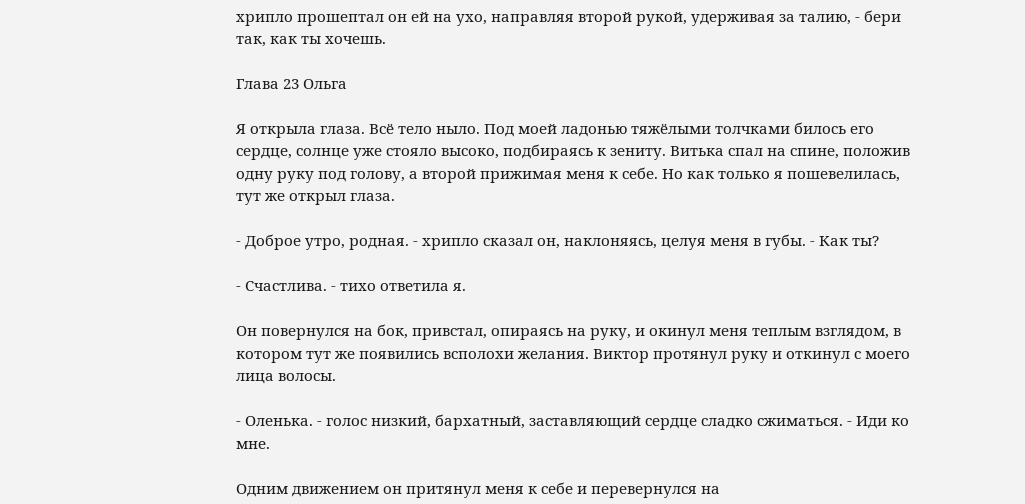хрипло прошептал он ей на ухо, направляя второй рукой, удерживая за талию, - бери так, как ты хочешь.

Глава 23 Ольга

Я открыла глаза. Всё тело ныло. Под моей ладонью тяжёлыми толчками билось его сердце, солнце уже стояло высоко, подбираясь к зениту. Витька спал на спине, положив одну руку под голову, а второй прижимая меня к себе. Но как только я пошевелилась, тут же открыл глаза.

- Доброе утро, родная. - хрипло сказал он, наклоняясь, целуя меня в губы. - Как ты?

- Счастлива. - тихо ответила я.

Он повернулся на бок, привстал, опираясь на руку, и окинул меня теплым взглядом, в котором тут же появились всполохи желания. Виктор протянул руку и откинул с моего лица волосы.

- Оленька. - голос низкий, бархатный, заставляющий сердце сладко сжиматься. - Иди ко мне.

Одним движением он притянул меня к себе и перевернулся на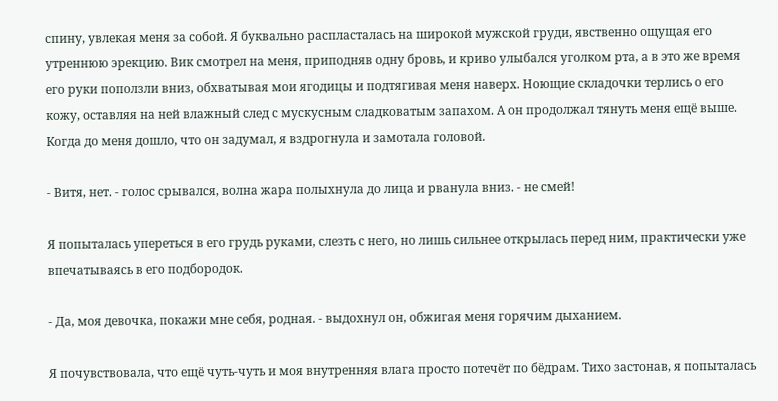спину, увлекая меня за собой. Я буквально распласталась на широкой мужской груди, явственно ощущая его утреннюю эрекцию. Вик смотрел на меня, приподняв одну бровь, и криво улыбался уголком рта, а в это же время его руки поползли вниз, обхватывая мои ягодицы и подтягивая меня наверх. Ноющие складочки терлись о его кожу, оставляя на ней влажный след с мускусным сладковатым запахом. А он продолжал тянуть меня ещё выше. Когда до меня дошло, что он задумал, я вздрогнула и замотала головой.

- Витя, нет. - голос срывался, волна жара полыхнула до лица и рванула вниз. - не смей!

Я попыталась упереться в его грудь руками, слезть с него, но лишь сильнее открылась перед ним, практически уже впечатываясь в его подбородок.

- Да, моя девочка, покажи мне себя, родная. - выдохнул он, обжигая меня горячим дыханием.

Я почувствовала, что ещё чуть-чуть и моя внутренняя влага просто потечёт по бёдрам. Тихо застонав, я попыталась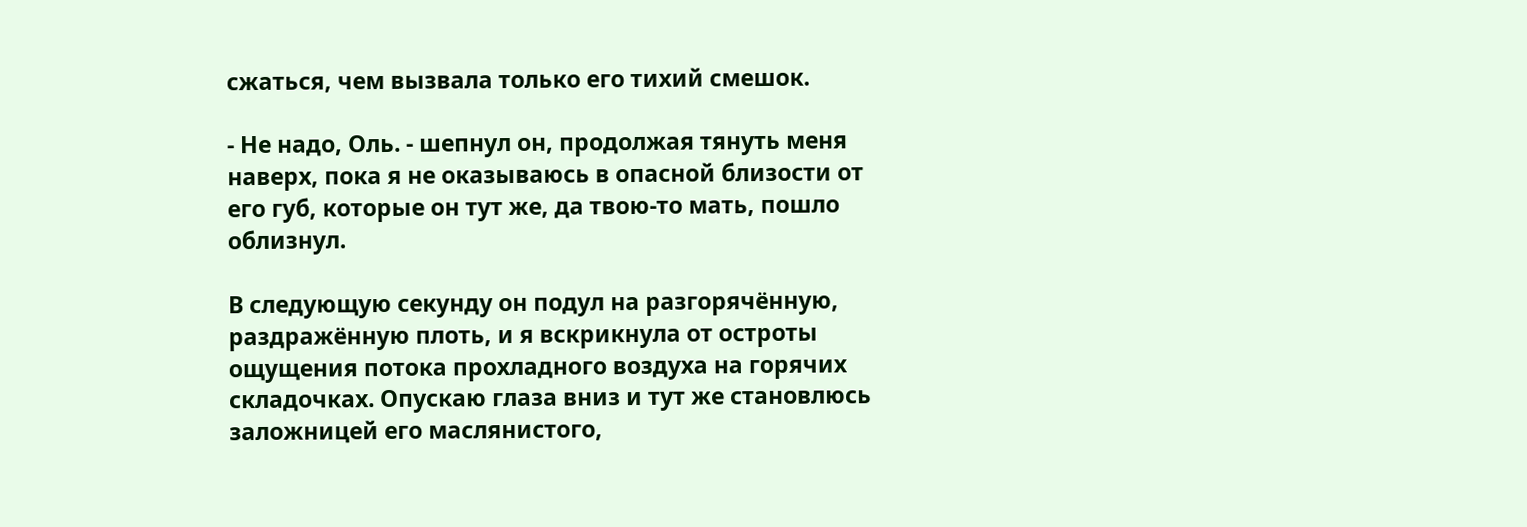сжаться, чем вызвала только его тихий смешок.

- Не надо, Оль. - шепнул он, продолжая тянуть меня наверх, пока я не оказываюсь в опасной близости от его губ, которые он тут же, да твою-то мать, пошло облизнул.

В следующую секунду он подул на разгорячённую, раздражённую плоть, и я вскрикнула от остроты ощущения потока прохладного воздуха на горячих складочках. Опускаю глаза вниз и тут же становлюсь заложницей его маслянистого,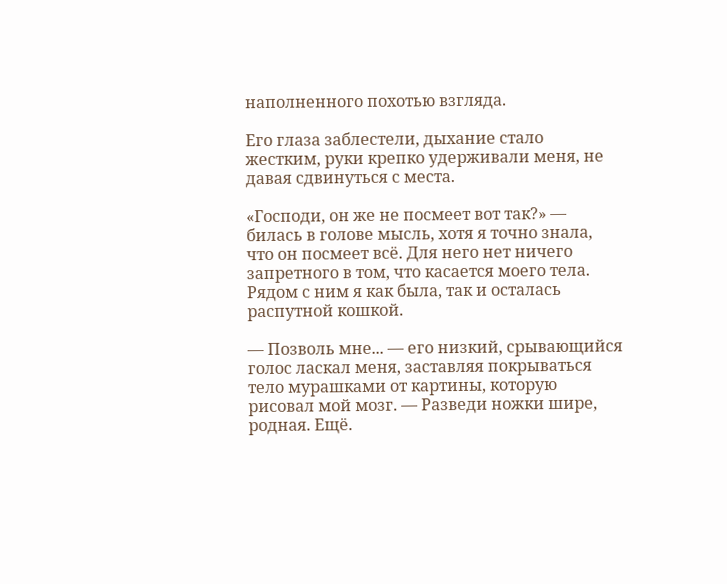наполненного похотью взгляда.

Его глаза заблестели, дыхание стало жестким, руки крепко удерживали меня, не давая сдвинуться с места.

«Господи, он же не посмеет вот так?» — билась в голове мысль, хотя я точно знала, что он посмеет всё. Для него нет ничего запретного в том, что касается моего тела. Рядом с ним я как была, так и осталась распутной кошкой.

— Позволь мне... — его низкий, срывающийся голос ласкал меня, заставляя покрываться тело мурашками от картины, которую рисовал мой мозг. — Разведи ножки шире, родная. Ещё.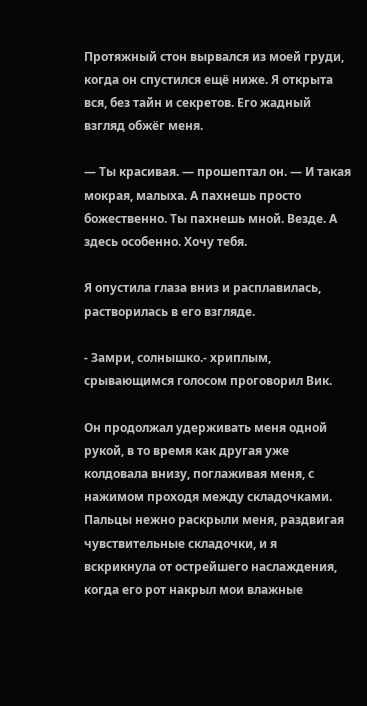Протяжный стон вырвался из моей груди, когда он спустился ещё ниже. Я открыта вся, без тайн и секретов. Его жадный взгляд обжёг меня.

— Ты красивая. — прошептал он. — И такая мокрая, малыха. А пахнешь просто божественно. Ты пахнешь мной. Везде. А здесь особенно. Хочу тебя.

Я опустила глаза вниз и расплавилась, растворилась в его взгляде.

- Замри, солнышко.- хриплым, срывающимся голосом проговорил Вик.

Он продолжал удерживать меня одной рукой, в то время как другая уже колдовала внизу, поглаживая меня, с нажимом проходя между складочками. Пальцы нежно раскрыли меня, раздвигая чувствительные складочки, и я вскрикнула от острейшего наслаждения, когда его рот накрыл мои влажные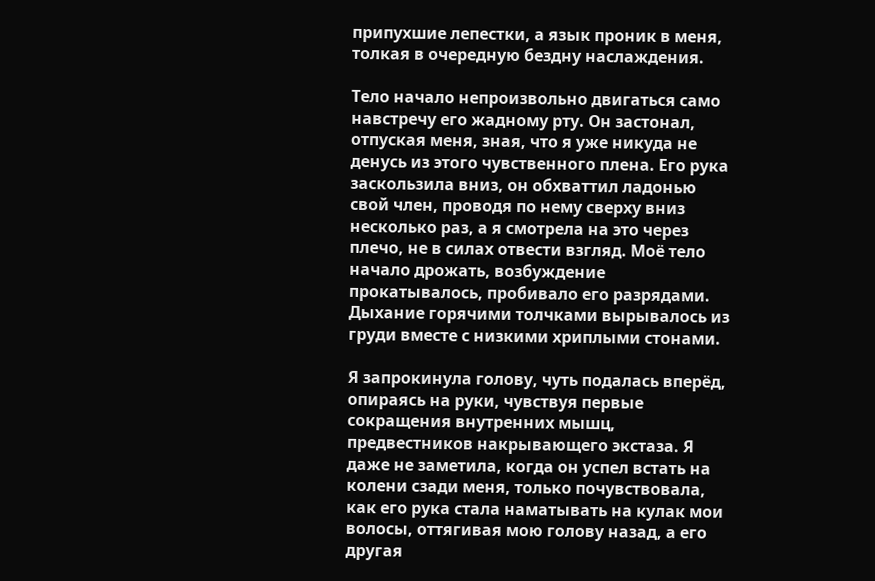припухшие лепестки, а язык проник в меня, толкая в очередную бездну наслаждения.

Тело начало непроизвольно двигаться само навстречу его жадному рту. Он застонал, отпуская меня, зная, что я уже никуда не денусь из этого чувственного плена. Его рука заскользила вниз, он обхваттил ладонью свой член, проводя по нему сверху вниз несколько раз, а я смотрела на это через плечо, не в силах отвести взгляд. Моё тело начало дрожать, возбуждение прокатывалось, пробивало его разрядами. Дыхание горячими толчками вырывалось из груди вместе с низкими хриплыми стонами.

Я запрокинула голову, чуть подалась вперёд, опираясь на руки, чувствуя первые сокращения внутренних мышц, предвестников накрывающего экстаза. Я даже не заметила, когда он успел встать на колени сзади меня, только почувствовала, как его рука стала наматывать на кулак мои волосы, оттягивая мою голову назад, а его другая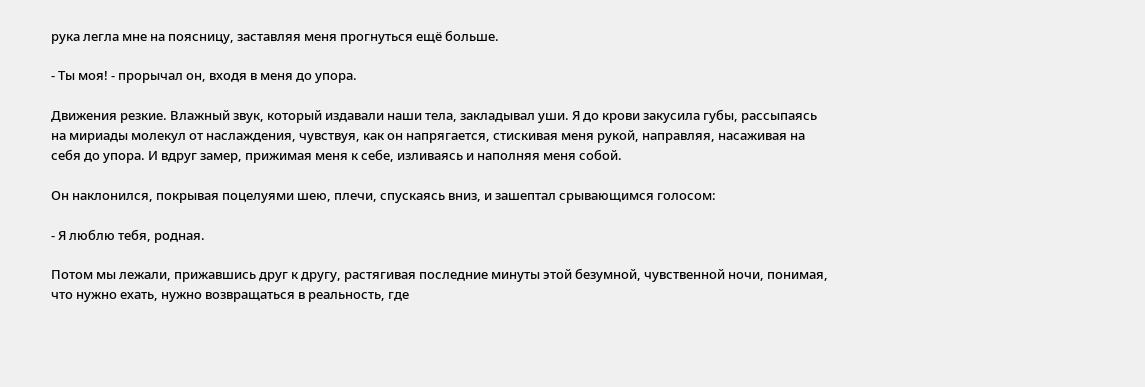рука легла мне на поясницу, заставляя меня прогнуться ещё больше.

- Ты моя! - прорычал он, входя в меня до упора.

Движения резкие. Влажный звук, который издавали наши тела, закладывал уши. Я до крови закусила губы, рассыпаясь на мириады молекул от наслаждения, чувствуя, как он напрягается, стискивая меня рукой, направляя, насаживая на себя до упора. И вдруг замер, прижимая меня к себе, изливаясь и наполняя меня собой.

Он наклонился, покрывая поцелуями шею, плечи, спускаясь вниз, и зашептал срывающимся голосом:

- Я люблю тебя, родная.

Потом мы лежали, прижавшись друг к другу, растягивая последние минуты этой безумной, чувственной ночи, понимая, что нужно ехать, нужно возвращаться в реальность, где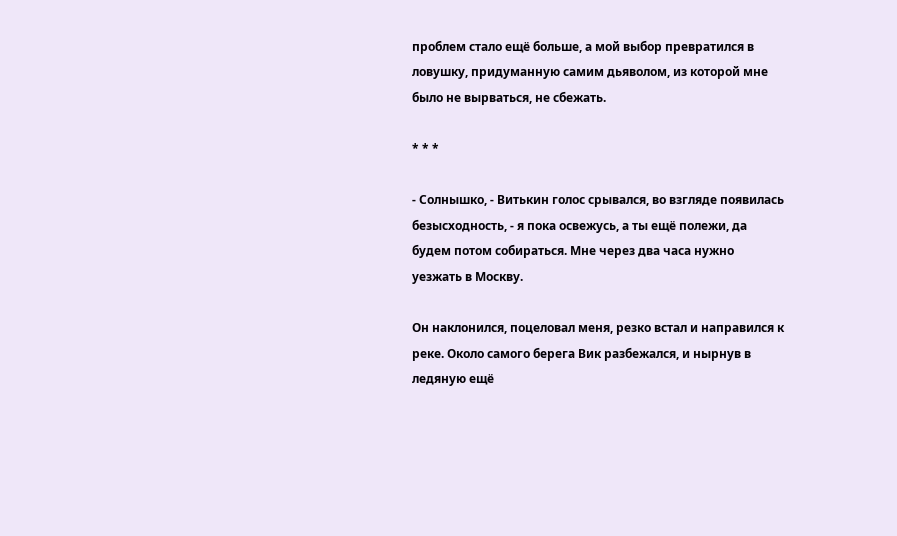проблем стало ещё больше, а мой выбор превратился в ловушку, придуманную самим дьяволом, из которой мне было не вырваться, не сбежать.

* * *

- Солнышко, - Витькин голос срывался, во взгляде появилась безысходность, - я пока освежусь, а ты ещё полежи, да будем потом собираться. Мне через два часа нужно уезжать в Москву.

Он наклонился, поцеловал меня, резко встал и направился к реке. Около самого берега Вик разбежался, и нырнув в ледяную ещё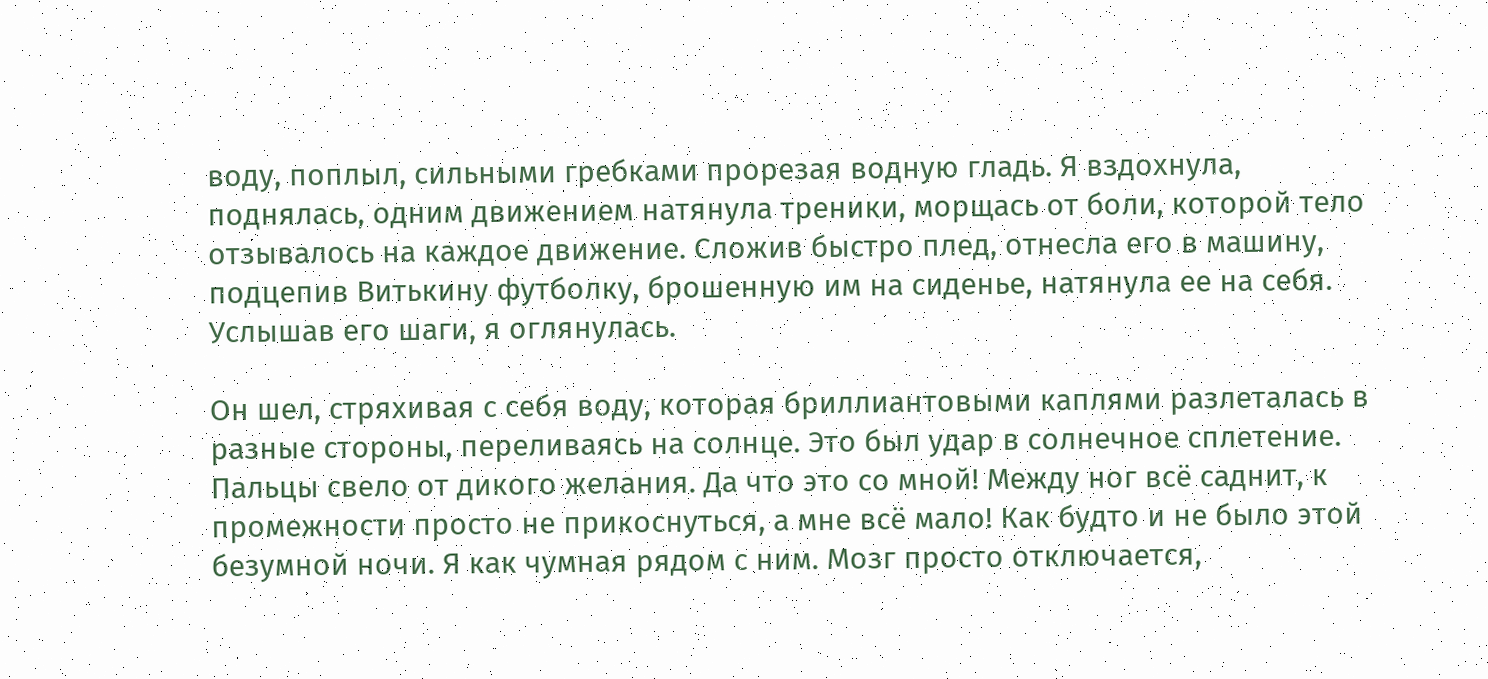воду, поплыл, сильными гребками прорезая водную гладь. Я вздохнула, поднялась, одним движением натянула треники, морщась от боли, которой тело отзывалось на каждое движение. Сложив быстро плед, отнесла его в машину, подцепив Витькину футболку, брошенную им на сиденье, натянула ее на себя. Услышав его шаги, я оглянулась.

Он шел, стряхивая с себя воду, которая бриллиантовыми каплями разлеталась в разные стороны, переливаясь на солнце. Это был удар в солнечное сплетение. Пальцы свело от дикого желания. Да что это со мной! Между ног всё саднит, к промежности просто не прикоснуться, а мне всё мало! Как будто и не было этой безумной ночи. Я как чумная рядом с ним. Мозг просто отключается,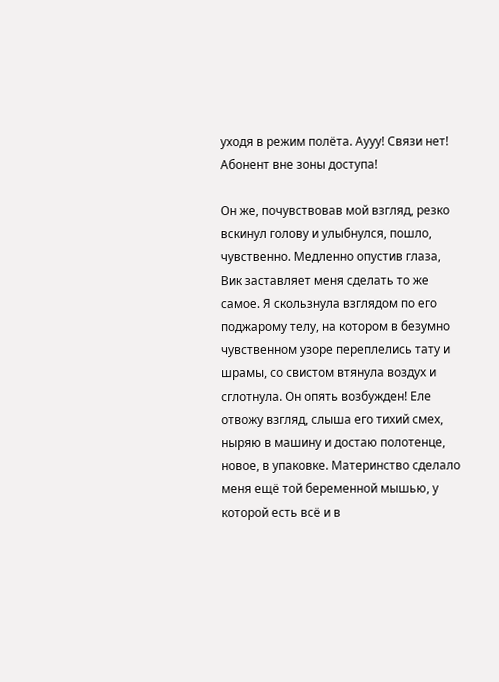уходя в режим полёта. Аууу! Связи нет! Абонент вне зоны доступа!

Он же, почувствовав мой взгляд, резко вскинул голову и улыбнулся, пошло, чувственно. Медленно опустив глаза, Вик заставляет меня сделать то же самое. Я скользнула взглядом по его поджарому телу, на котором в безумно чувственном узоре переплелись тату и шрамы, со свистом втянула воздух и сглотнула. Он опять возбужден! Еле отвожу взгляд, слыша его тихий смех, ныряю в машину и достаю полотенце, новое, в упаковке. Материнство сделало меня ещё той беременной мышью, у которой есть всё и в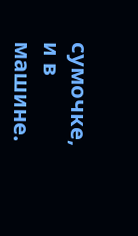сумочке, и в машине.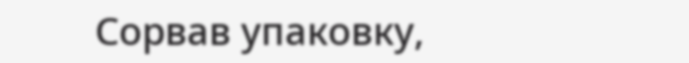Сорвав упаковку,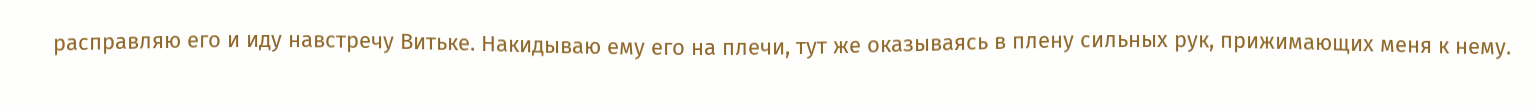расправляю его и иду навстречу Витьке. Накидываю ему его на плечи, тут же оказываясь в плену сильных рук, прижимающих меня к нему.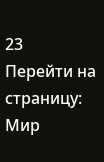23
Перейти на страницу:
Мир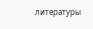литературы